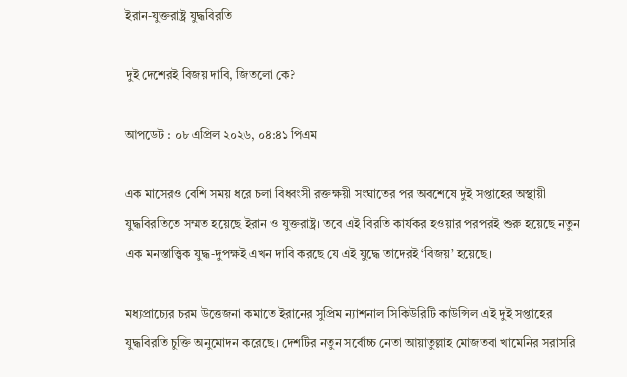ইরান-যুক্তরাষ্ট্র যুদ্ধবিরতি

দুই দেশেরই বিজয় দাবি, জিতলো কে?

আপডেট : ০৮ এপ্রিল ২০২৬, ০৪:৪১ পিএম

এক মাসেরও বেশি সময় ধরে চলা বিধ্বংসী রক্তক্ষয়ী সংঘাতের পর অবশেষে দুই সপ্তাহের অস্থায়ী যুদ্ধবিরতিতে সম্মত হয়েছে ইরান ও যুক্তরাষ্ট্র। তবে এই বিরতি কার্যকর হওয়ার পরপরই শুরু হয়েছে নতুন এক মনস্তাত্ত্বিক যুদ্ধ-দুপক্ষই এখন দাবি করছে যে এই যুদ্ধে তাদেরই ‘বিজয়’ হয়েছে।

মধ্যপ্রাচ্যের চরম উত্তেজনা কমাতে ইরানের সুপ্রিম ন্যাশনাল সিকিউরিটি কাউন্সিল এই দুই সপ্তাহের যুদ্ধবিরতি চুক্তি অনুমোদন করেছে। দেশটির নতুন সর্বোচ্চ নেতা আয়াতুল্লাহ মোজতবা খামেনির সরাসরি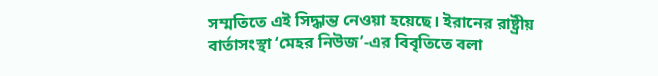সম্মতিতে এই সিদ্ধান্ত নেওয়া হয়েছে। ইরানের রাষ্ট্রীয় বার্তাসংস্থা ‘মেহর নিউজ’-এর বিবৃতিতে বলা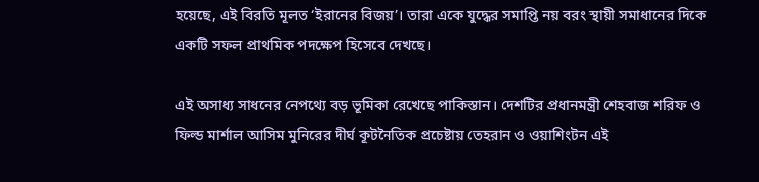হয়েছে, এই বিরতি মূলত ‘ইরানের বিজয়’। তারা একে যুদ্ধের সমাপ্তি নয় বরং স্থায়ী সমাধানের দিকে একটি সফল প্রাথমিক পদক্ষেপ হিসেবে দেখছে।

এই অসাধ্য সাধনের নেপথ্যে বড় ভূমিকা রেখেছে পাকিস্তান। দেশটির প্রধানমন্ত্রী শেহবাজ শরিফ ও ফিল্ড মার্শাল আসিম মুনিরের দীর্ঘ কূটনৈতিক প্রচেষ্টায় তেহরান ও ওয়াশিংটন এই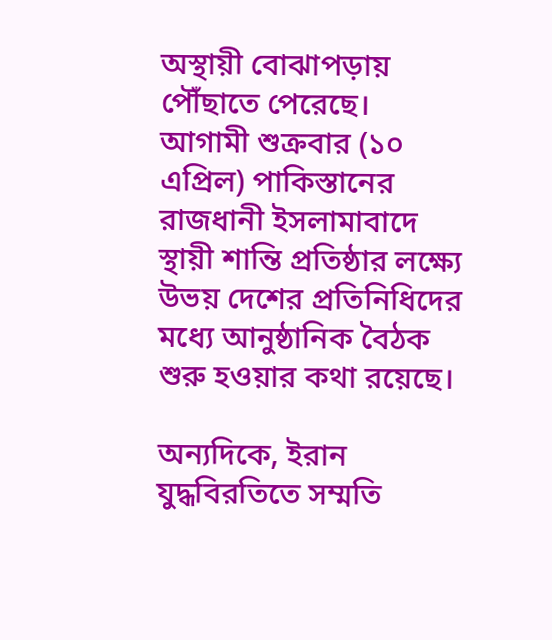অস্থায়ী বোঝাপড়ায় পৌঁছাতে পেরেছে। আগামী শুক্রবার (১০ এপ্রিল) পাকিস্তানের রাজধানী ইসলামাবাদে স্থায়ী শান্তি প্রতিষ্ঠার লক্ষ্যে উভয় দেশের প্রতিনিধিদের মধ্যে আনুষ্ঠানিক বৈঠক শুরু হওয়ার কথা রয়েছে।

অন্যদিকে, ইরান যুদ্ধবিরতিতে সম্মতি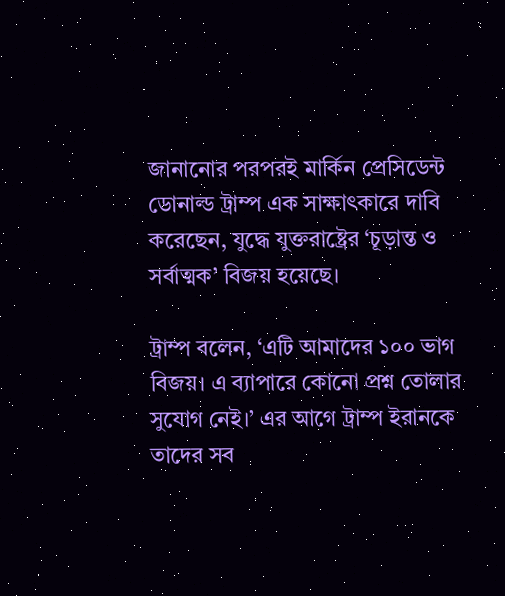জানানোর পরপরই মার্কিন প্রেসিডেন্ট ডোনাল্ড ট্রাম্প এক সাক্ষাৎকারে দাবি করেছেন, যুদ্ধে যুক্তরাষ্ট্রের ‘চূড়ান্ত ও সর্বাত্মক’ বিজয় হয়েছে।

ট্রাম্প বলেন, ‘এটি আমাদের ১০০ ভাগ বিজয়। এ ব্যাপারে কোনো প্রশ্ন তোলার সুযোগ নেই।’ এর আগে ট্রাম্প ইরানকে তাদের সব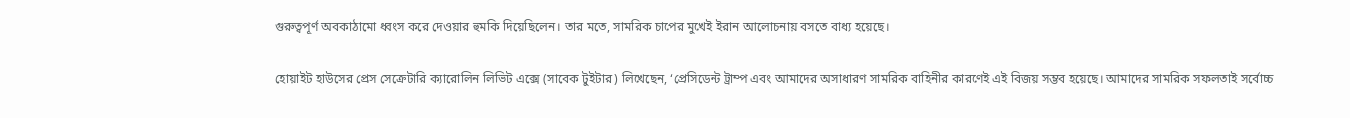গুরুত্বপূর্ণ অবকাঠামো ধ্বংস করে দেওয়ার হুমকি দিয়েছিলেন। তার মতে, সামরিক চাপের মুখেই ইরান আলোচনায় বসতে বাধ্য হয়েছে।

হোয়াইট হাউসের প্রেস সেক্রেটারি ক্যারোলিন লিভিট এক্সে (সাবেক টুইটার) লিখেছেন, ‘প্রেসিডেন্ট ট্রাম্প এবং আমাদের অসাধারণ সামরিক বাহিনীর কারণেই এই বিজয় সম্ভব হয়েছে। আমাদের সামরিক সফলতাই সর্বোচ্চ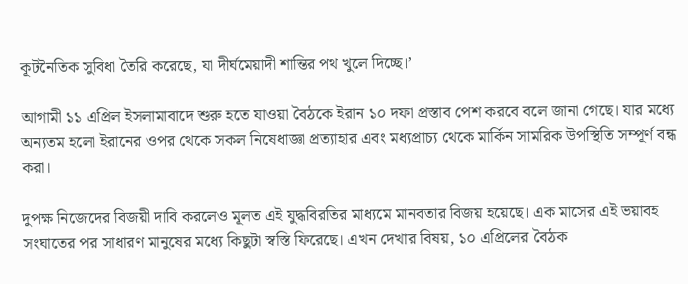কূটনৈতিক সুবিধা তৈরি করেছে, যা দীর্ঘমেয়াদী শান্তির পথ খুলে দিচ্ছে।’

আগামী ১১ এপ্রিল ইসলামাবাদে শুরু হতে যাওয়া বৈঠকে ইরান ১০ দফা প্রস্তাব পেশ করবে বলে জানা গেছে। যার মধ্যে অন্যতম হলো ইরানের ওপর থেকে সকল নিষেধাজ্ঞা প্রত্যাহার এবং মধ্যপ্রাচ্য থেকে মার্কিন সামরিক উপস্থিতি সম্পূর্ণ বন্ধ করা।

দুপক্ষ নিজেদের বিজয়ী দাবি করলেও মূলত এই যুদ্ধবিরতির মাধ্যমে মানবতার বিজয় হয়েছে। এক মাসের এই ভয়াবহ সংঘাতের পর সাধারণ মানুষের মধ্যে কিছুটা স্বস্তি ফিরেছে। এখন দেখার বিষয়, ১০ এপ্রিলের বৈঠক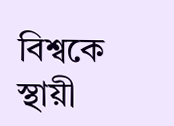বিশ্বকে স্থায়ী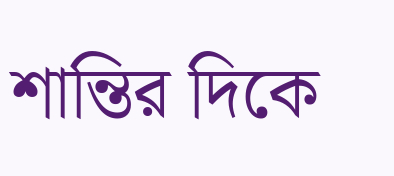শান্তির দিকে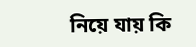নিয়ে যায় কি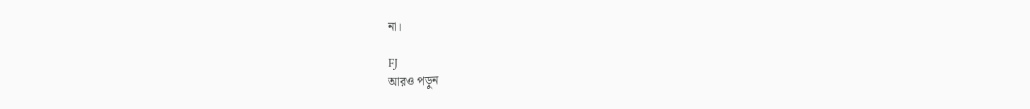না।

FJ
আরও পড়ুন